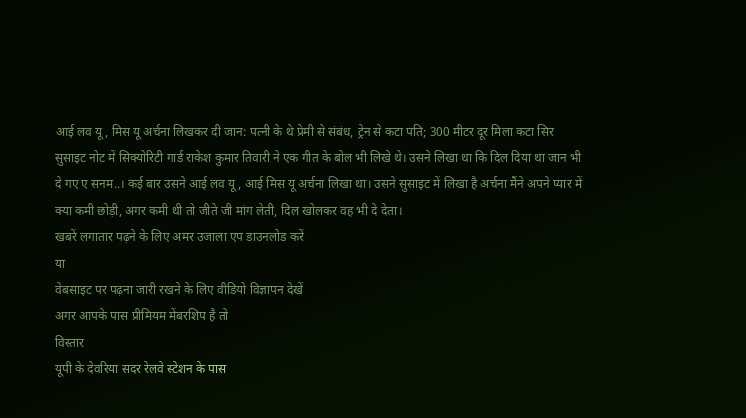आई लव यू, मिस यू अर्चना लिखकर दी जान: पत्नी के थे प्रेमी से संबंध, ट्रेन से कटा पति; 300 मीटर दूर मिला कटा सिर
सुसाइट नोट में सिक्योरिटी गार्ड राकेश कुमार तिवारी ने एक गीत के बोल भी लिखे थे। उसने लिखा था कि दिल दिया था जान भी दे गए ए सनम..। कई बार उसने आई लव यू, आई मिस यू अर्चना लिखा था। उसने सुसाइट में लिखा है अर्चना मैंने अपने प्यार में क्या कमी छोड़ी, अगर कमी थी तो जीते जी मांग लेती, दिल खोलकर वह भी दे देता।
खबरें लगातार पढ़ने के लिए अमर उजाला एप डाउनलोड करें
या
वेबसाइट पर पढ़ना जारी रखने के लिए वीडियो विज्ञापन देखें
अगर आपके पास प्रीमियम मेंबरशिप है तो
विस्तार
यूपी के देवरिया सदर रेलवे स्टेशन के पास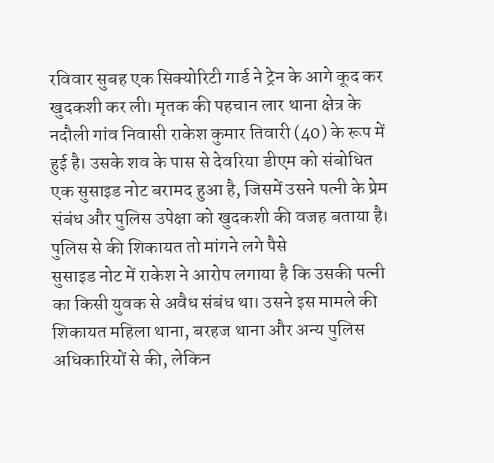रविवार सुबह एक सिक्योरिटी गार्ड ने ट्रेन के आगे कूद कर खुदकशी कर ली। मृतक की पहचान लार थाना क्षेत्र के नदौली गांव निवासी राकेश कुमार तिवारी (40) के रूप में हुई है। उसके शव के पास से देवरिया डीएम को संबोधित एक सुसाइड नोट बरामद हुआ है, जिसमें उसने पत्नी के प्रेम संबंध और पुलिस उपेक्षा को खुदकशी की वजह बताया है।
पुलिस से की शिकायत तो मांगने लगे पैसे
सुसाइड नोट में राकेश ने आरोप लगाया है कि उसकी पत्नी का किसी युवक से अवैध संबंध था। उसने इस मामले की शिकायत महिला थाना, बरहज थाना और अन्य पुलिस अधिकारियों से की, लेकिन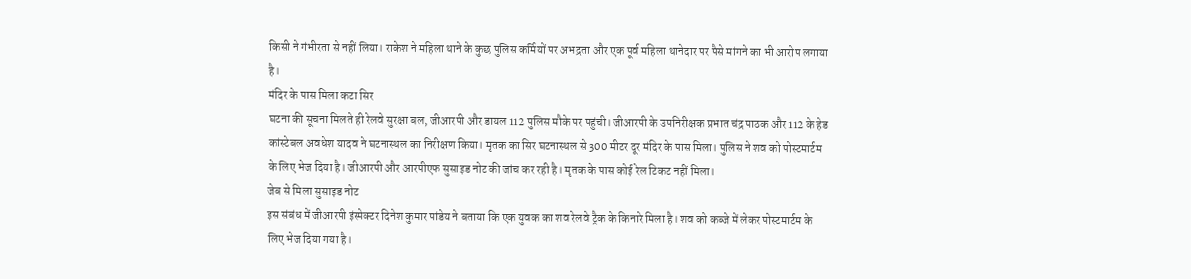किसी ने गंभीरता से नहीं लिया। राकेश ने महिला थाने के कुछ पुलिस कर्मियों पर अभद्रता और एक पूर्व महिला थानेदार पर पैसे मांगने का भी आरोप लगाया है।
मंदिर के पास मिला कटा सिर
घटना की सूचना मिलते ही रेलवे सुरक्षा बल, जीआरपी और डायल 112 पुलिस मौके पर पहुंची। जीआरपी के उपनिरीक्षक प्रभात चंद्र पाठक और 112 के हेड कांस्टेबल अवधेश यादव ने घटनास्थल का निरीक्षण किया। मृतक का सिर घटनास्थल से 300 मीटर दूर मंदिर के पास मिला। पुलिस ने शव को पोस्टमार्टम के लिए भेज दिया है। जीआरपी और आरपीएफ सुसाइड नोट की जांच कर रही है। मृतक के पास कोई रेल टिकट नहीं मिला।
जेब से मिला सुसाइड नोट
इस संबंध में जीआरपी इंस्पेक्टर दिनेश कुमार पांडेय ने बताया कि एक युवक का शव रेलवे ट्रैक के किनारे मिला है। शव को कब्जे में लेकर पोस्टमार्टम के लिए भेज दिया गया है।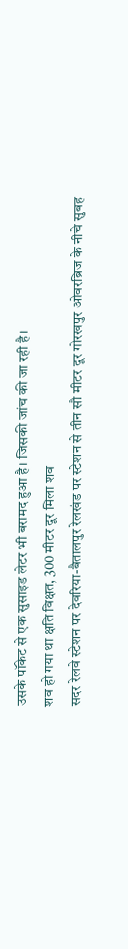उसके पॉकेट से एक सुसाइड लेटर भी बरामद हुआ है। जिसकी जांच की जा रही है।
शव हो गया था क्षति विक्षत, 300 मीटर दूर मिला शव
सदर रेलवे स्टेशन पर देवरिया-बैतालपुर रेलखंड पर स्टेशन से तीन सौ मीटर दूर गोरखपुर ओवरब्रिज के नीचे सुबह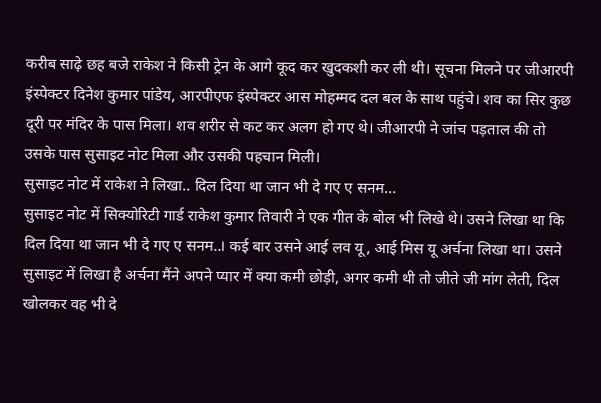करीब साढ़े छह बजे राकेश ने किसी ट्रेन के आगे कूद कर खुदकशी कर ली थी। सूचना मिलने पर जीआरपी इंस्पेक्टर दिनेश कुमार पांडेय, आरपीएफ इंस्पेक्टर आस मोहम्मद दल बल के साथ पहुंचे। शव का सिर कुछ दूरी पर मंदिर के पास मिला। शव शरीर से कट कर अलग हो गए थे। जीआरपी ने जांच पड़ताल की तो उसके पास सुसाइट नोट मिला और उसकी पहचान मिली।
सुसाइट नोट में राकेश ने लिखा.. दिल दिया था जान भी दे गए ए सनम...
सुसाइट नोट में सिक्योरिटी गार्ड राकेश कुमार तिवारी ने एक गीत के बोल भी लिखे थे। उसने लिखा था कि दिल दिया था जान भी दे गए ए सनम..। कई बार उसने आई लव यू, आई मिस यू अर्चना लिखा था। उसने सुसाइट में लिखा है अर्चना मैंने अपने प्यार में क्या कमी छोड़ी, अगर कमी थी तो जीते जी मांग लेती, दिल खोलकर वह भी दे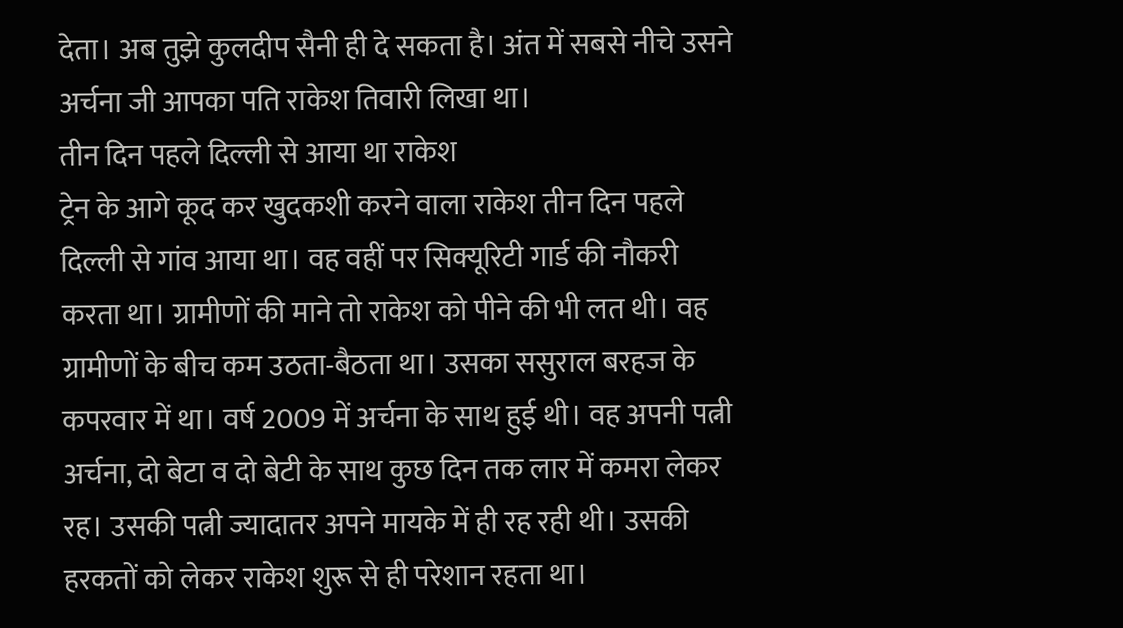देता। अब तुझे कुलदीप सैनी ही दे सकता है। अंत में सबसे नीचे उसने अर्चना जी आपका पति राकेश तिवारी लिखा था।
तीन दिन पहले दिल्ली से आया था राकेश
ट्रेन के आगे कूद कर खुदकशी करने वाला राकेश तीन दिन पहले दिल्ली से गांव आया था। वह वहीं पर सिक्यूरिटी गार्ड की नौकरी करता था। ग्रामीणों की माने तो राकेश को पीने की भी लत थी। वह ग्रामीणों के बीच कम उठता-बैठता था। उसका ससुराल बरहज के कपरवार में था। वर्ष 2009 में अर्चना के साथ हुई थी। वह अपनी पत्नी अर्चना, दो बेटा व दो बेटी के साथ कुछ दिन तक लार में कमरा लेकर रह। उसकी पत्नी ज्यादातर अपने मायके में ही रह रही थी। उसकी हरकतों को लेकर राकेश शुरू से ही परेशान रहता था।